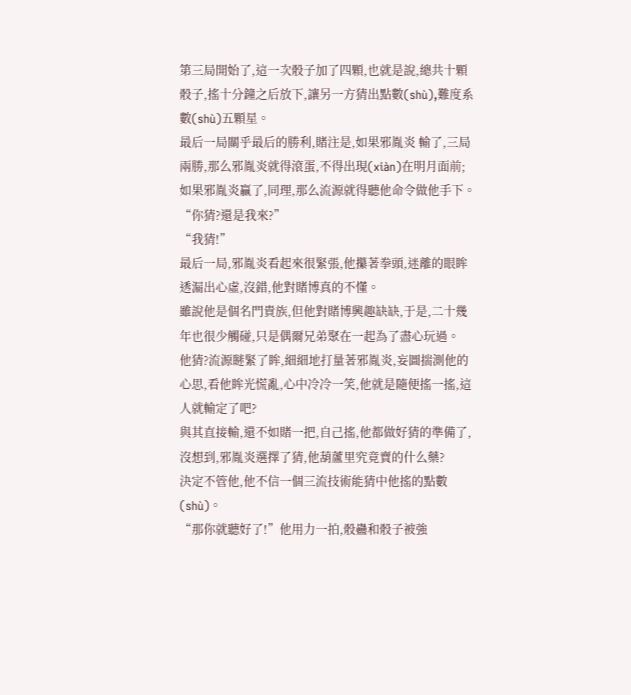第三局開始了,這一次骰子加了四顆,也就是說,總共十顆骰子,搖十分鐘之后放下,讓另一方猜出點數(shù),難度系數(shù)五顆星。
最后一局關乎最后的勝利,賭注是,如果邪胤炎 輸了,三局兩勝,那么邪胤炎就得滾蛋,不得出現(xiàn)在明月面前;如果邪胤炎贏了,同理,那么流源就得聽他命令做他手下。
“你猜?還是我來?”
“我猜!”
最后一局,邪胤炎看起來很緊張,他攥著拳頭,迷離的眼眸透漏出心虛,沒錯,他對賭博真的不懂。
雖說他是個名門貴族,但他對賭博興趣缺缺,于是,二十幾年也很少觸碰,只是偶爾兄弟聚在一起為了盡心玩過。
他猜?流源瞇緊了眸,細細地打量著邪胤炎,妄圖揣測他的心思,看他眸光慌亂,心中冷冷一笑,他就是隨便搖一搖,這人就輸定了吧?
與其直接輸,還不如賭一把,自己搖,他都做好猜的準備了,沒想到,邪胤炎選擇了猜,他葫蘆里究竟賣的什么藥?
決定不管他,他不信一個三流技術能猜中他搖的點數(shù)。
“那你就聽好了!”他用力一拍,骰蠱和骰子被強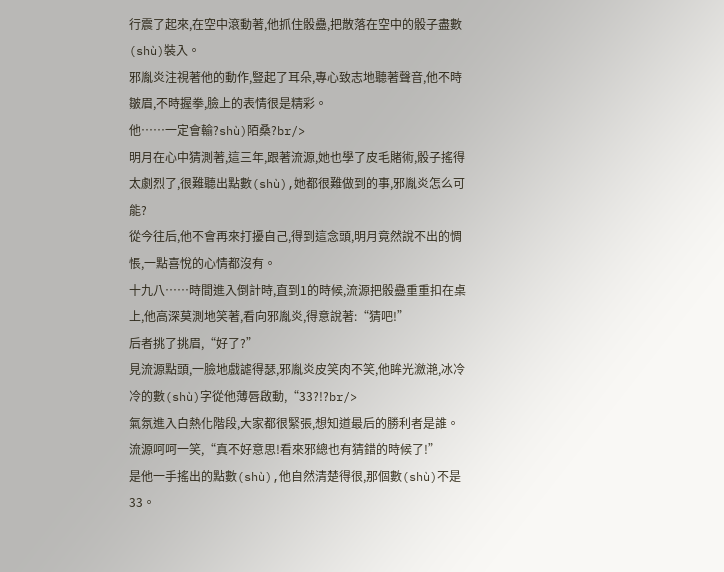行震了起來,在空中滾動著,他抓住骰蠱,把散落在空中的骰子盡數(shù)裝入。
邪胤炎注視著他的動作,豎起了耳朵,專心致志地聽著聲音,他不時皺眉,不時握拳,臉上的表情很是精彩。
他……一定會輸?shù)陌桑?br/>
明月在心中猜測著,這三年,跟著流源,她也學了皮毛賭術,骰子搖得太劇烈了,很難聽出點數(shù),她都很難做到的事,邪胤炎怎么可能?
從今往后,他不會再來打擾自己,得到這念頭,明月竟然說不出的惆悵,一點喜悅的心情都沒有。
十九八……時間進入倒計時,直到1的時候,流源把骰蠱重重扣在桌上,他高深莫測地笑著,看向邪胤炎,得意說著:“猜吧!”
后者挑了挑眉,“好了?”
見流源點頭,一臉地戲謔得瑟,邪胤炎皮笑肉不笑,他眸光瀲滟,冰冷冷的數(shù)字從他薄唇啟動,“33?!?br/>
氣氛進入白熱化階段,大家都很緊張,想知道最后的勝利者是誰。
流源呵呵一笑,“真不好意思!看來邪總也有猜錯的時候了!”
是他一手搖出的點數(shù),他自然清楚得很,那個數(shù)不是33。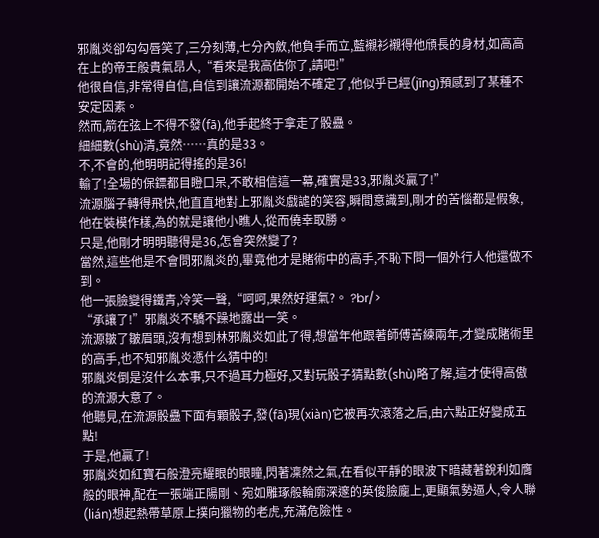邪胤炎卻勾勾唇笑了,三分刻薄,七分內斂,他負手而立,藍襯衫襯得他頎長的身材,如高高在上的帝王般貴氣昂人,“看來是我高估你了,請吧!”
他很自信,非常得自信,自信到讓流源都開始不確定了,他似乎已經(jīng)預感到了某種不安定因素。
然而,箭在弦上不得不發(fā),他手起終于拿走了骰蠱。
細細數(shù)清,竟然……真的是33。
不,不會的,他明明記得搖的是36!
輸了!全場的保鏢都目瞪口呆,不敢相信這一幕,確實是33,邪胤炎贏了!”
流源腦子轉得飛快,他直直地對上邪胤炎戲謔的笑容,瞬間意識到,剛才的苦惱都是假象,他在裝模作樣,為的就是讓他小瞧人,從而僥幸取勝。
只是,他剛才明明聽得是36,怎會突然變了?
當然,這些他是不會問邪胤炎的,畢竟他才是賭術中的高手,不恥下問一個外行人他還做不到。
他一張臉變得鐵青,冷笑一聲,“呵呵,果然好運氣?。 ?br/>
“承讓了!”邪胤炎不驕不躁地露出一笑。
流源皺了皺眉頭,沒有想到林邪胤炎如此了得,想當年他跟著師傅苦練兩年,才變成賭術里的高手,也不知邪胤炎憑什么猜中的!
邪胤炎倒是沒什么本事,只不過耳力極好,又對玩骰子猜點數(shù)略了解,這才使得高傲的流源大意了。
他聽見,在流源骰蠱下面有顆骰子,發(fā)現(xiàn)它被再次滾落之后,由六點正好變成五點!
于是,他贏了!
邪胤炎如紅寶石般澄亮耀眼的眼瞳,閃著凜然之氣,在看似平靜的眼波下暗藏著銳利如膺般的眼神,配在一張端正陽剛、宛如雕琢般輪廓深邃的英俊臉龐上,更顯氣勢逼人,令人聯(lián)想起熱帶草原上撲向獵物的老虎,充滿危險性。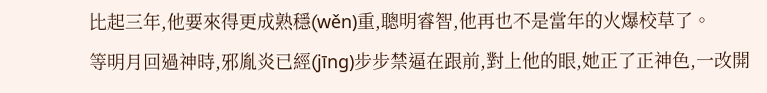比起三年,他要來得更成熟穩(wěn)重,聰明睿智,他再也不是當年的火爆校草了。
等明月回過神時,邪胤炎已經(jīng)步步禁逼在跟前,對上他的眼,她正了正神色,一改開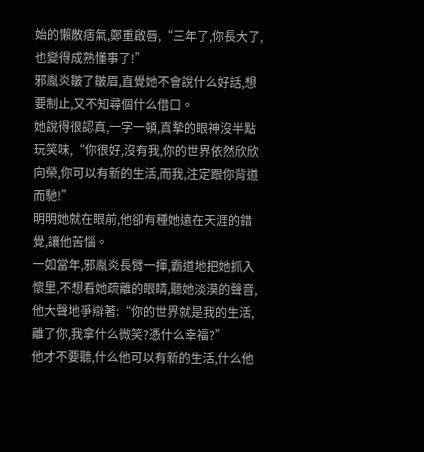始的懶散痞氣,鄭重啟唇,“三年了,你長大了,也變得成熟懂事了!”
邪胤炎皺了皺眉,直覺她不會說什么好話,想要制止,又不知尋個什么借口。
她說得很認真,一字一頓,真摯的眼神沒半點玩笑味,“你很好,沒有我,你的世界依然欣欣向榮,你可以有新的生活,而我,注定跟你背道而馳!”
明明她就在眼前,他卻有種她遠在天涯的錯覺,讓他苦惱。
一如當年,邪胤炎長臂一揮,霸道地把她抓入懷里,不想看她疏離的眼睛,聽她淡漠的聲音,他大聲地爭辯著:“你的世界就是我的生活,離了你,我拿什么微笑?憑什么幸福?”
他才不要聽,什么他可以有新的生活,什么他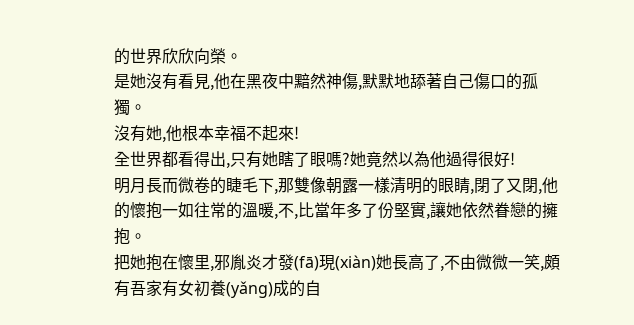的世界欣欣向榮。
是她沒有看見,他在黑夜中黯然神傷,默默地舔著自己傷口的孤獨。
沒有她,他根本幸福不起來!
全世界都看得出,只有她瞎了眼嗎?她竟然以為他過得很好!
明月長而微卷的睫毛下,那雙像朝露一樣清明的眼睛,閉了又閉,他的懷抱一如往常的溫暖,不,比當年多了份堅實,讓她依然眷戀的擁抱。
把她抱在懷里,邪胤炎才發(fā)現(xiàn)她長高了,不由微微一笑,頗有吾家有女初養(yǎng)成的自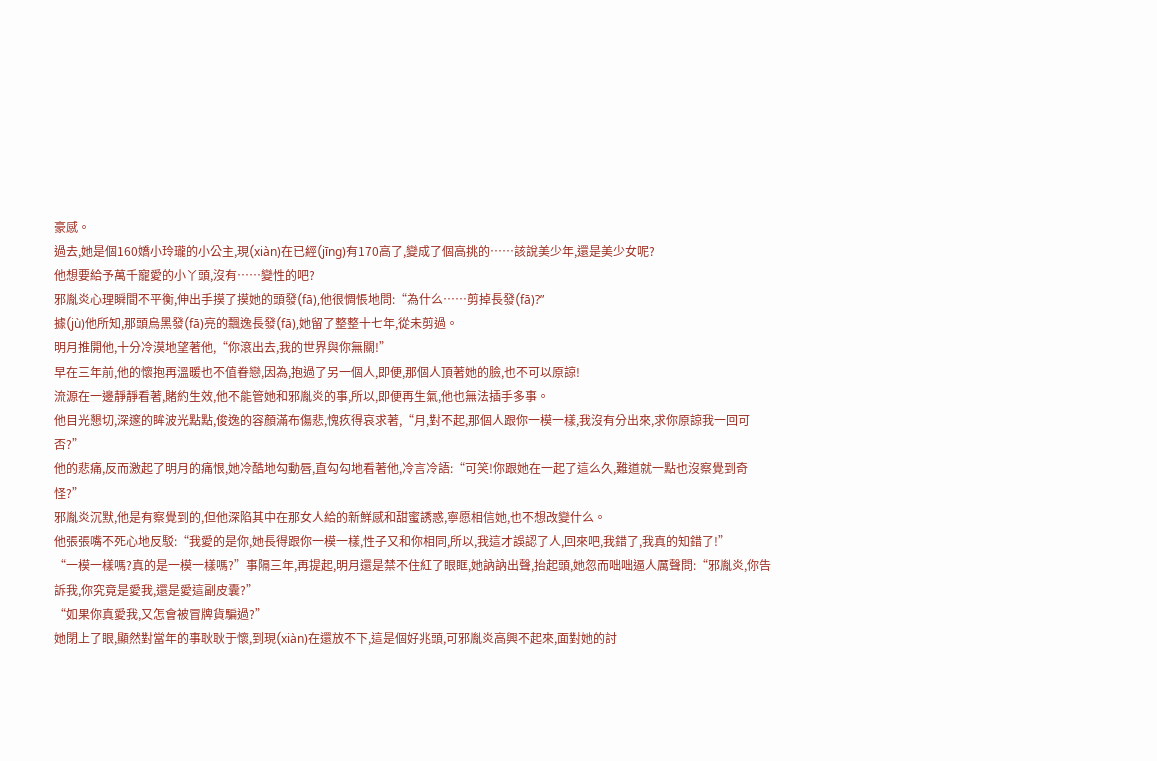豪感。
過去,她是個160嬌小玲瓏的小公主,現(xiàn)在已經(jīng)有170高了,變成了個高挑的……該說美少年,還是美少女呢?
他想要給予萬千寵愛的小丫頭,沒有……變性的吧?
邪胤炎心理瞬間不平衡,伸出手摸了摸她的頭發(fā),他很惆悵地問:“為什么……剪掉長發(fā)?”
據(jù)他所知,那頭烏黑發(fā)亮的飄逸長發(fā),她留了整整十七年,從未剪過。
明月推開他,十分冷漠地望著他,“你滾出去,我的世界與你無關!”
早在三年前,他的懷抱再溫暖也不值眷戀,因為,抱過了另一個人,即便,那個人頂著她的臉,也不可以原諒!
流源在一邊靜靜看著,賭約生效,他不能管她和邪胤炎的事,所以,即便再生氣,他也無法插手多事。
他目光懇切,深邃的眸波光點點,俊逸的容顏滿布傷悲,愧疚得哀求著,“月,對不起,那個人跟你一模一樣,我沒有分出來,求你原諒我一回可否?”
他的悲痛,反而激起了明月的痛恨,她冷酷地勾動唇,直勾勾地看著他,冷言冷語:“可笑!你跟她在一起了這么久,難道就一點也沒察覺到奇怪?”
邪胤炎沉默,他是有察覺到的,但他深陷其中在那女人給的新鮮感和甜蜜誘惑,寧愿相信她,也不想改變什么。
他張張嘴不死心地反駁:“我愛的是你,她長得跟你一模一樣,性子又和你相同,所以,我這才誤認了人,回來吧,我錯了,我真的知錯了!”
“一模一樣嗎?真的是一模一樣嗎?”事隔三年,再提起,明月還是禁不住紅了眼眶,她訥訥出聲,抬起頭,她忽而咄咄逼人厲聲問:“邪胤炎,你告訴我,你究竟是愛我,還是愛這副皮囊?”
“如果你真愛我,又怎會被冒牌貨騙過?”
她閉上了眼,顯然對當年的事耿耿于懷,到現(xiàn)在還放不下,這是個好兆頭,可邪胤炎高興不起來,面對她的討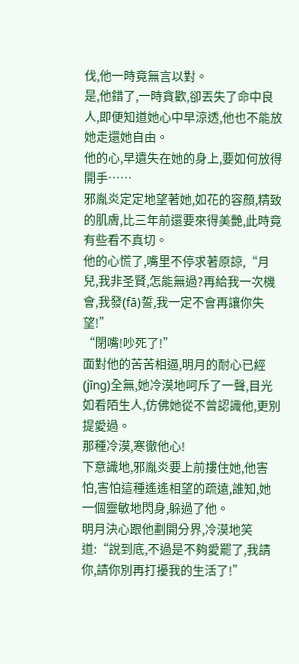伐,他一時竟無言以對。
是,他錯了,一時貪歡,卻丟失了命中良人,即便知道她心中早涼透,他也不能放她走還她自由。
他的心,早遺失在她的身上,要如何放得開手……
邪胤炎定定地望著她,如花的容顏,精致的肌膚,比三年前還要來得美艷,此時竟有些看不真切。
他的心慌了,嘴里不停求著原諒,“月兒,我非圣賢,怎能無過?再給我一次機會,我發(fā)誓,我一定不會再讓你失望!”
“閉嘴!吵死了!”
面對他的苦苦相逼,明月的耐心已經(jīng)全無,她冷漠地呵斥了一聲,目光如看陌生人,仿佛她從不曾認識他,更別提愛過。
那種冷漠,寒徹他心!
下意識地,邪胤炎要上前摟住她,他害怕,害怕這種遙遙相望的疏遠,誰知,她一個靈敏地閃身,躲過了他。
明月決心跟他劃開分界,冷漠地笑道:“說到底,不過是不夠愛罷了,我請你,請你別再打擾我的生活了!”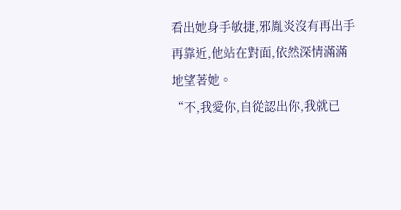看出她身手敏捷,邪胤炎沒有再出手再靠近,他站在對面,依然深情滿滿地望著她。
“不,我愛你,自從認出你,我就已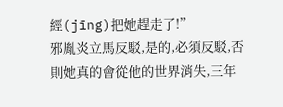經(jīng)把她趕走了!”
邪胤炎立馬反駁,是的,必須反駁,否則她真的會從他的世界消失,三年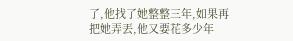了,他找了她整整三年,如果再把她弄丟,他又要花多少年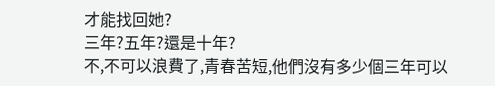才能找回她?
三年?五年?還是十年?
不,不可以浪費了,青春苦短,他們沒有多少個三年可以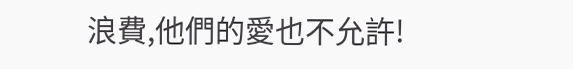浪費,他們的愛也不允許!